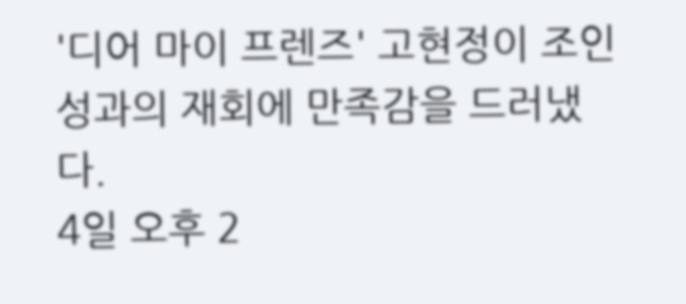'디어 마이 프렌즈' 고현정이 조인성과의 재회에 만족감을 드러냈다.
4일 오후 2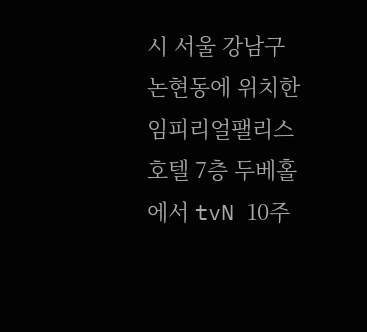시 서울 강남구 논현동에 위치한 임피리얼팰리스 호텔 7층 두베홀에서 tvN 10주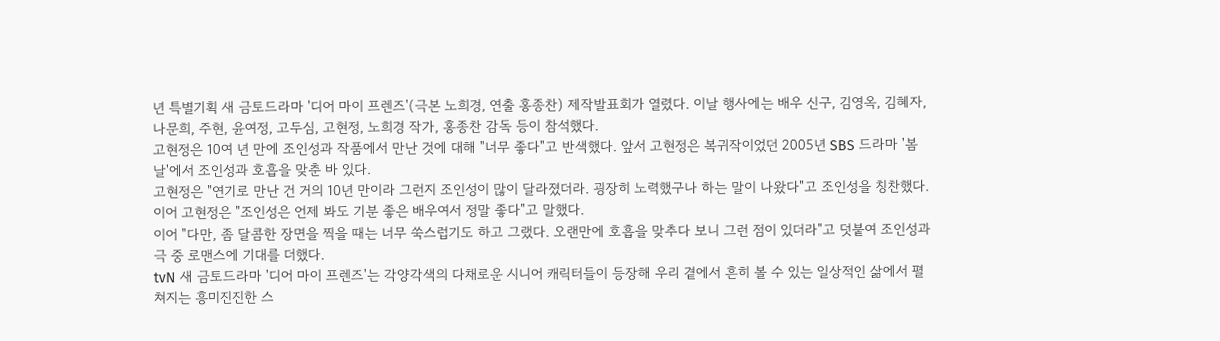년 특별기획 새 금토드라마 '디어 마이 프렌즈'(극본 노희경, 연출 홍종찬) 제작발표회가 열렸다. 이날 행사에는 배우 신구, 김영옥, 김혜자, 나문희, 주현, 윤여정, 고두심, 고현정, 노희경 작가, 홍종찬 감독 등이 참석했다.
고현정은 10여 년 만에 조인성과 작품에서 만난 것에 대해 "너무 좋다"고 반색했다. 앞서 고현정은 복귀작이었던 2005년 SBS 드라마 '봄날'에서 조인성과 호흡을 맞춘 바 있다.
고현정은 "연기로 만난 건 거의 10년 만이라 그런지 조인성이 많이 달라졌더라. 굉장히 노력했구나 하는 말이 나왔다"고 조인성을 칭찬했다. 이어 고현정은 "조인성은 언제 봐도 기분 좋은 배우여서 정말 좋다"고 말했다.
이어 "다만, 좀 달콤한 장면을 찍을 때는 너무 쑥스럽기도 하고 그랬다. 오랜만에 호흡을 맞추다 보니 그런 점이 있더라"고 덧붙여 조인성과 극 중 로맨스에 기대를 더했다.
tvN 새 금토드라마 '디어 마이 프렌즈'는 각양각색의 다채로운 시니어 캐릭터들이 등장해 우리 곁에서 흔히 볼 수 있는 일상적인 삶에서 펼쳐지는 흥미진진한 스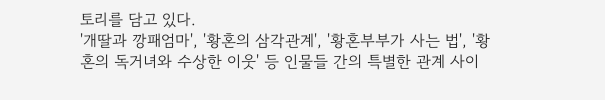토리를 담고 있다.
'개딸과 깡패엄마', '황혼의 삼각관계', '황혼부부가 사는 법', '황혼의 독거녀와 수상한 이웃' 등 인물들 간의 특별한 관계 사이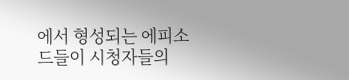에서 형성되는 에피소드들이 시청자들의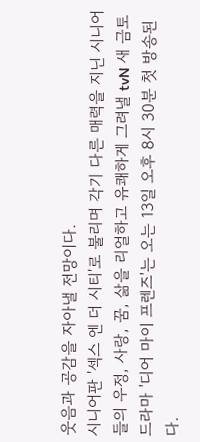웃음과 공감을 자아낼 전망이다.
시니어판 '섹스 엔 더 시티'로 불리며 각기 다른 매력을 지닌 시니어들의 우정, 사랑, 꿈, 삶을 리얼하고 유쾌하게 그려낼 tvN 새 금토드라마 '디어 마이 프렌즈'는 오는 13일 오후 8시 30분 첫 방송된다.